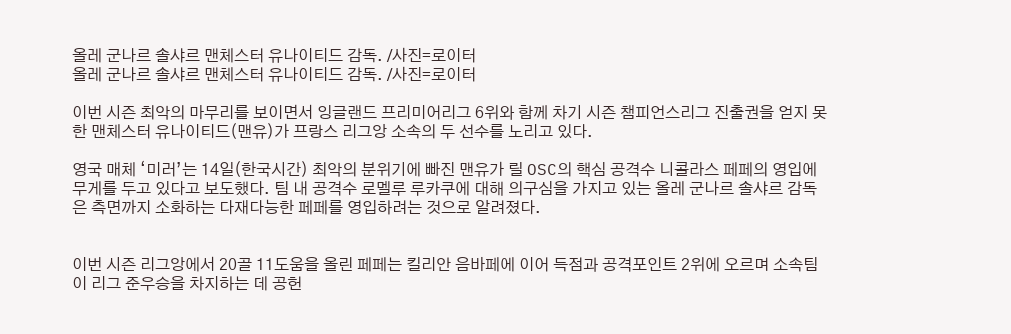올레 군나르 솔샤르 맨체스터 유나이티드 감독. /사진=로이터
올레 군나르 솔샤르 맨체스터 유나이티드 감독. /사진=로이터

이번 시즌 최악의 마무리를 보이면서 잉글랜드 프리미어리그 6위와 함께 차기 시즌 챔피언스리그 진출권을 얻지 못한 맨체스터 유나이티드(맨유)가 프랑스 리그앙 소속의 두 선수를 노리고 있다.

영국 매체 ‘미러’는 14일(한국시간) 최악의 분위기에 빠진 맨유가 릴 OSC의 핵심 공격수 니콜라스 페페의 영입에 무게를 두고 있다고 보도했다. 팀 내 공격수 로멜루 루카쿠에 대해 의구심을 가지고 있는 올레 군나르 솔샤르 감독은 측면까지 소화하는 다재다능한 페페를 영입하려는 것으로 알려졌다.


이번 시즌 리그앙에서 20골 11도움을 올린 페페는 킬리안 음바페에 이어 득점과 공격포인트 2위에 오르며 소속팀이 리그 준우승을 차지하는 데 공헌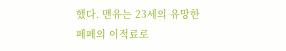했다. 맨유는 23세의 유망한 페페의 이적료로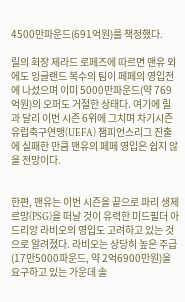4500만파운드(691억원)를 책정했다.

릴의 회장 제라드 로페즈에 따르면 맨유 외에도 잉글랜드 복수의 팀이 페페의 영입전에 나섰으며 이미 5000만파운드(약 769억원)의 오퍼도 거절한 상태다. 여기에 릴과 달리 이번 시즌 6위에 그치며 차기시즌 유럽축구연맹(UEFA) 챔피언스리그 진출에 실패한 만큼 맨유의 페페 영입은 쉽지 않을 전망이다.


한편, 맨유는 이번 시즌을 끝으로 파리 생제르망(PSG)을 떠날 것이 유력한 미드필더 아드리앙 라비오의 영입도 고려하고 있는 것으로 알려졌다. 라비오는 상당히 높은 주급(17만5000파운드, 약 2억6900만원)을 요구하고 있는 가운데 솔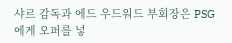샤르 감독과 에드 우드워드 부회장은 PSG에게 오퍼를 넣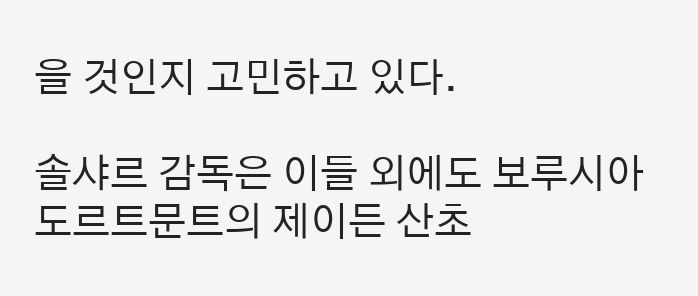을 것인지 고민하고 있다.

솔샤르 감독은 이들 외에도 보루시아 도르트문트의 제이든 산초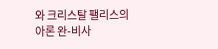와 크리스탈 팰리스의 아론 완-비사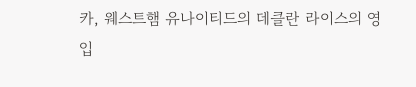카, 웨스트햄 유나이티드의 데클란 라이스의 영입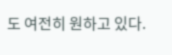도 여전히 원하고 있다.